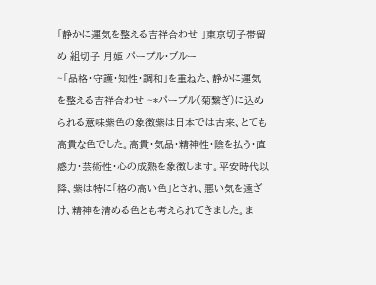「静かに運気を整える吉祥合わせ 」東京切子帯留め 組切子 月姫 パープル・ブルー
~「品格・守護・知性・調和」を重ねた、静かに運気を整える吉祥合わせ ~*パープル(菊繋ぎ)に込められる意味紫色の象徴紫は日本では古来、とても高貴な色でした。高貴・気品・精神性・陰を払う・直感力・芸術性・心の成熟を象徴します。平安時代以降、紫は特に「格の高い色」とされ、悪い気を遠ざけ、精神を清める色とも考えられてきました。ま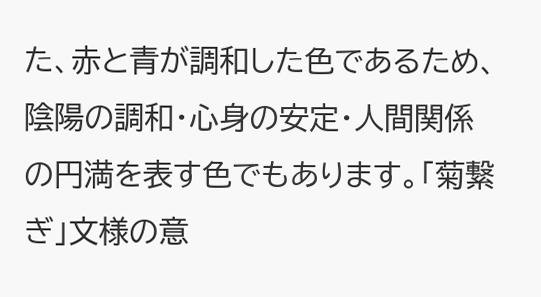た、赤と青が調和した色であるため、陰陽の調和・心身の安定・人間関係の円満を表す色でもあります。「菊繋ぎ」文様の意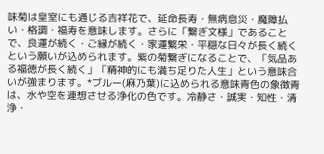味菊は皇室にも通じる吉祥花で、延命長寿・無病息災・魔障払い・格調・福寿を意味します。さらに「繋ぎ文様」であることで、良運が続く・ご縁が続く・家運繁栄・平穏な日々が長く続くという願いが込められます。紫の菊繋ぎになることで、「気品ある福徳が長く続く」「精神的にも満ち足りた人生」という意味合いが強まります。*ブルー(麻乃葉)に込められる意味青色の象徴青は、水や空を連想させる浄化の色です。冷静さ・誠実・知性・清浄・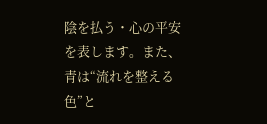陰を払う・心の平安を表します。また、青は“流れを整える色”と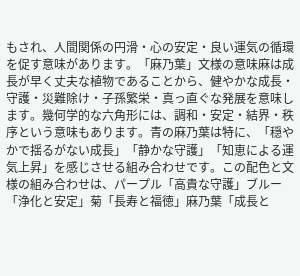もされ、人間関係の円滑・心の安定・良い運気の循環を促す意味があります。「麻乃葉」文様の意味麻は成長が早く丈夫な植物であることから、健やかな成長・守護・災難除け・子孫繁栄・真っ直ぐな発展を意味します。幾何学的な六角形には、調和・安定・結界・秩序という意味もあります。青の麻乃葉は特に、「穏やかで揺るがない成長」「静かな守護」「知恵による運気上昇」を感じさせる組み合わせです。この配色と文様の組み合わせは、パープル「高貴な守護」ブルー「浄化と安定」菊「長寿と福徳」麻乃葉「成長と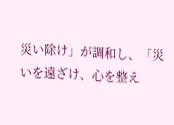災い除け」が調和し、「災いを遠ざけ、心を整え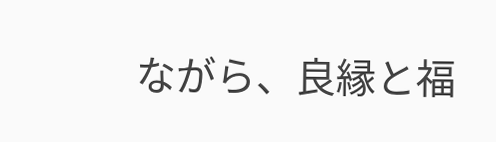ながら、良縁と福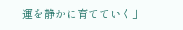運を静かに育てていく」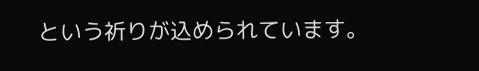という祈りが込められています。